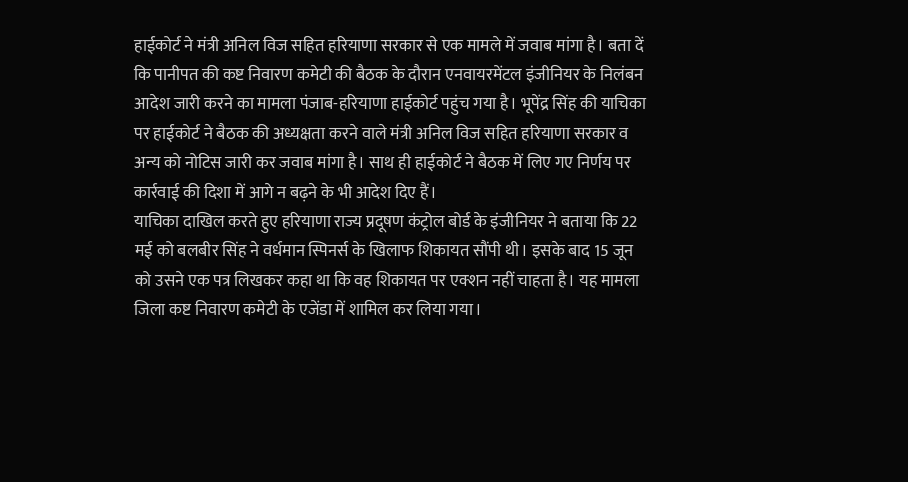हाईकोर्ट ने मंत्री अनिल विज सहित हरियाणा सरकार से एक मामले में जवाब मांगा है। बता दें कि पानीपत की कष्ट निवारण कमेटी की बैठक के दौरान एनवायरमेंटल इंजीनियर के निलंबन आदेश जारी करने का मामला पंजाब-हरियाणा हाईकोर्ट पहुंच गया है। भूपेंद्र सिंह की याचिका पर हाईकोर्ट ने बैठक की अध्यक्षता करने वाले मंत्री अनिल विज सहित हरियाणा सरकार व अन्य को नोटिस जारी कर जवाब मांगा है। साथ ही हाईकोर्ट ने बैठक में लिए गए निर्णय पर कार्रवाई की दिशा में आगे न बढ़ने के भी आदेश दिए हैं।
याचिका दाखिल करते हुए हरियाणा राज्य प्रदूषण कंट्रोल बोर्ड के इंजीनियर ने बताया कि 22 मई को बलबीर सिंह ने वर्धमान स्पिनर्स के खिलाफ शिकायत सौंपी थी। इसके बाद 15 जून को उसने एक पत्र लिखकर कहा था कि वह शिकायत पर एक्शन नहीं चाहता है। यह मामला जिला कष्ट निवारण कमेटी के एजेंडा में शामिल कर लिया गया।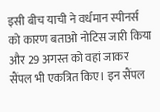इसी बीच याची ने वर्धमान स्पीनर्स को कारण बताओ नोटिस जारी किया और 29 अगस्त को वहां जाकर सैंपल भी एकत्रित किए। इन सैंपल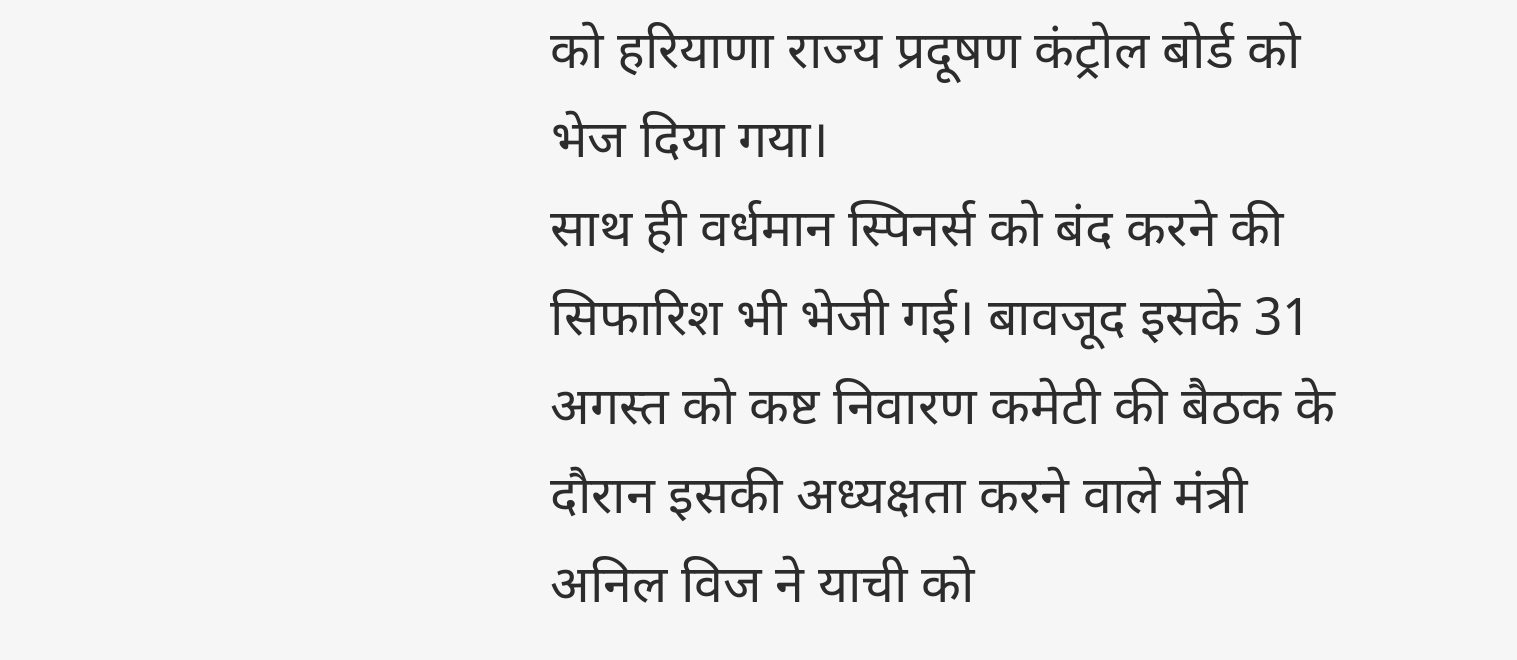को हरियाणा राज्य प्रदूषण कंट्रोल बोर्ड को भेज दिया गया।
साथ ही वर्धमान स्पिनर्स को बंद करने की सिफारिश भी भेजी गई। बावजूद इसके 31 अगस्त को कष्ट निवारण कमेटी की बैठक के दौरान इसकी अध्यक्षता करने वाले मंत्री अनिल विज ने याची को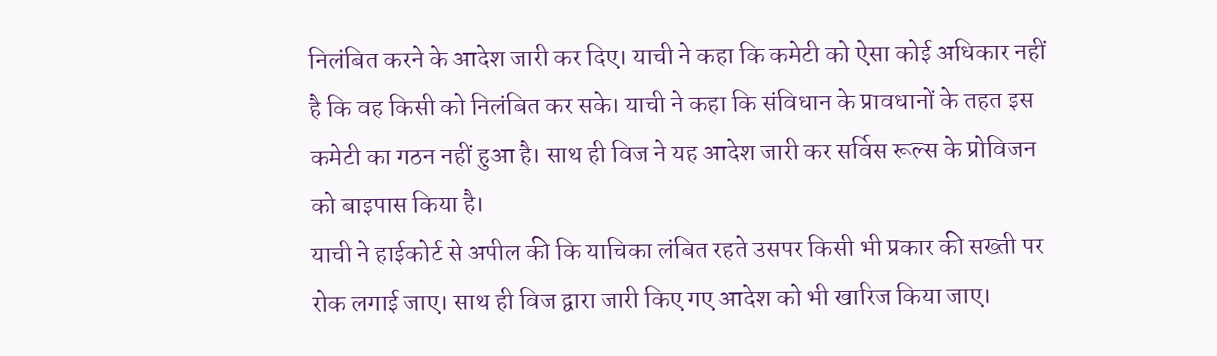निलंबित करने के आदेश जारी कर दिए। याची ने कहा कि कमेटी को ऐसा कोई अधिकार नहीं है कि वह किसी को निलंबित कर सके। याची ने कहा कि संविधान के प्रावधानों के तहत इस कमेटी का गठन नहीं हुआ है। साथ ही विज ने यह आदेश जारी कर सर्विस रूल्स के प्रोविजन को बाइपास किया है।
याची ने हाईकोर्ट से अपील की कि याचिका लंबित रहते उसपर किसी भी प्रकार की सख्ती पर रोक लगाई जाए। साथ ही विज द्वारा जारी किए गए आदेश को भी खारिज किया जाए।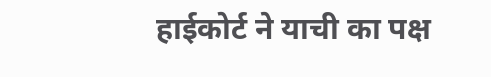हाईकोर्ट ने याची का पक्ष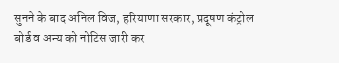सुनने के बाद अनिल विज, हरियाणा सरकार, प्रदूषण कंट्रोल बोर्ड व अन्य को नोटिस जारी कर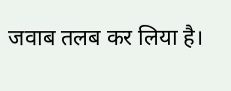जवाब तलब कर लिया है।